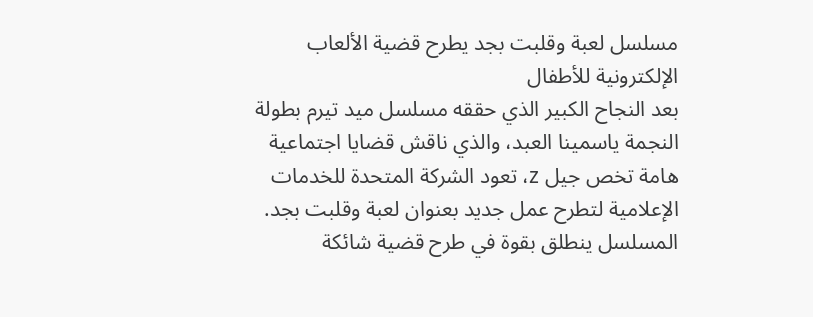مسلسل لعبة وقلبت بجد يطرح قضية الألعاب الإلكترونية للأطفال
بعد النجاح الكبير الذي حققه مسلسل ميد تيرم بطولة النجمة ياسمينا العبد، والذي ناقش قضايا اجتماعية هامة تخص جيل z، تعود الشركة المتحدة للخدمات الإعلامية لتطرح عمل جديد بعنوان لعبة وقلبت بجد. المسلسل ينطلق بقوة في طرح قضية شائكة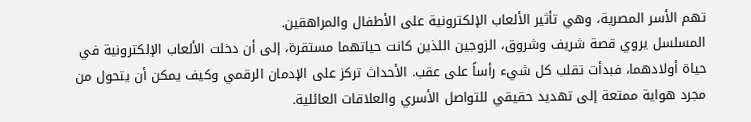تهم الأسر المصرية، وهي تأثير الألعاب الإلكترونية على الأطفال والمراهقين.
المسلسل يروي قصة شريف وشروق، الزوجين اللذين كانت حياتهما مستقرة، إلى أن دخلت الألعاب الإلكترونية في حياة أولادهما، فبدأت تقلب كل شيء رأساً على عقب. الأحداث تركز على الإدمان الرقمي وكيف يمكن أن يتحول من مجرد هواية ممتعة إلى تهديد حقيقي للتواصل الأسري والعلاقات العائلية.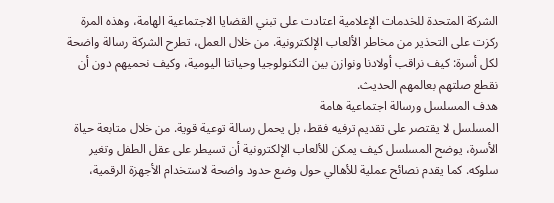الشركة المتحدة للخدمات الإعلامية اعتادت على تبني القضايا الاجتماعية الهامة، وهذه المرة ركزت على التحذير من مخاطر الألعاب الإلكترونية. من خلال العمل، تطرح الشركة رسالة واضحة لكل أسرة: كيف نراقب أولادنا ونوازن بين التكنولوجيا وحياتنا اليومية، وكيف نحميهم دون أن نقطع صلتهم بعالمهم الحديث.
هدف المسلسل ورسالة اجتماعية هامة
المسلسل لا يقتصر على تقديم ترفيه فقط، بل يحمل رسالة توعية قوية. من خلال متابعة حياة الأسرة، يوضح المسلسل كيف يمكن للألعاب الإلكترونية أن تسيطر على عقل الطفل وتغير سلوكه. كما يقدم نصائح عملية للأهالي حول وضع حدود واضحة لاستخدام الأجهزة الرقمية،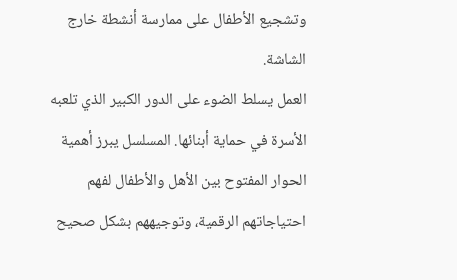وتشجيع الأطفال على ممارسة أنشطة خارج الشاشة.
العمل يسلط الضوء على الدور الكبير الذي تلعبه الأسرة في حماية أبنائها. المسلسل يبرز أهمية الحوار المفتوح بين الأهل والأطفال لفهم احتياجاتهم الرقمية، وتوجيههم بشكل صحيح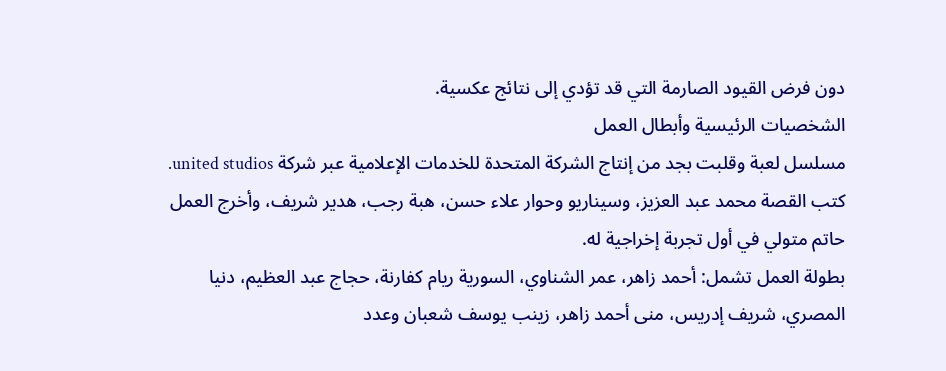دون فرض القيود الصارمة التي قد تؤدي إلى نتائج عكسية.
الشخصيات الرئيسية وأبطال العمل
مسلسل لعبة وقلبت بجد من إنتاج الشركة المتحدة للخدمات الإعلامية عبر شركة united studios. كتب القصة محمد عبد العزيز، وسيناريو وحوار علاء حسن، هبة رجب، هدير شريف، وأخرج العمل حاتم متولي في أول تجربة إخراجية له.
بطولة العمل تشمل: أحمد زاهر، عمر الشناوي، السورية ريام كفارنة، حجاج عبد العظيم، دنيا المصري، شريف إدريس، منى أحمد زاهر، زينب يوسف شعبان وعدد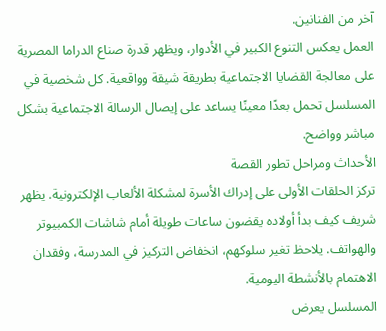آخر من الفنانين.
العمل يعكس التنوع الكبير في الأدوار، ويظهر قدرة صناع الدراما المصرية على معالجة القضايا الاجتماعية بطريقة شيقة وواقعية. كل شخصية في المسلسل تحمل بعدًا معينًا يساعد على إيصال الرسالة الاجتماعية بشكل مباشر وواضح.
الأحداث ومراحل تطور القصة
تركز الحلقات الأولى على إدراك الأسرة لمشكلة الألعاب الإلكترونية. يظهر شريف كيف بدأ أولاده يقضون ساعات طويلة أمام شاشات الكمبيوتر والهواتف. يلاحظ تغير سلوكهم، انخفاض التركيز في المدرسة، وفقدان الاهتمام بالأنشطة اليومية.
المسلسل يعرض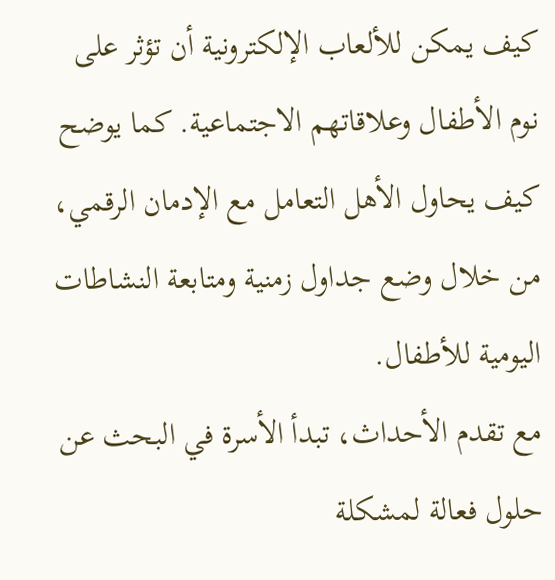كيف يمكن للألعاب الإلكترونية أن تؤثر على نوم الأطفال وعلاقاتهم الاجتماعية. كما يوضح كيف يحاول الأهل التعامل مع الإدمان الرقمي، من خلال وضع جداول زمنية ومتابعة النشاطات اليومية للأطفال.
مع تقدم الأحداث، تبدأ الأسرة في البحث عن حلول فعالة لمشكلة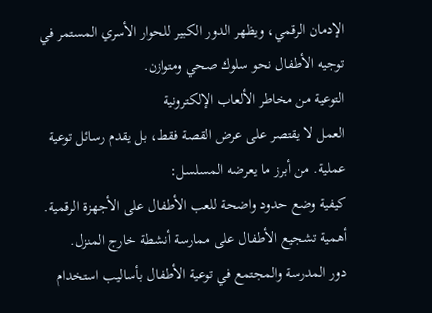الإدمان الرقمي، ويظهر الدور الكبير للحوار الأسري المستمر في توجيه الأطفال نحو سلوك صحي ومتوازن.
التوعية من مخاطر الألعاب الإلكترونية
العمل لا يقتصر على عرض القصة فقط، بل يقدم رسائل توعية عملية. من أبرز ما يعرضه المسلسل:
كيفية وضع حدود واضحة للعب الأطفال على الأجهزة الرقمية.
أهمية تشجيع الأطفال على ممارسة أنشطة خارج المنزل.
دور المدرسة والمجتمع في توعية الأطفال بأساليب استخدام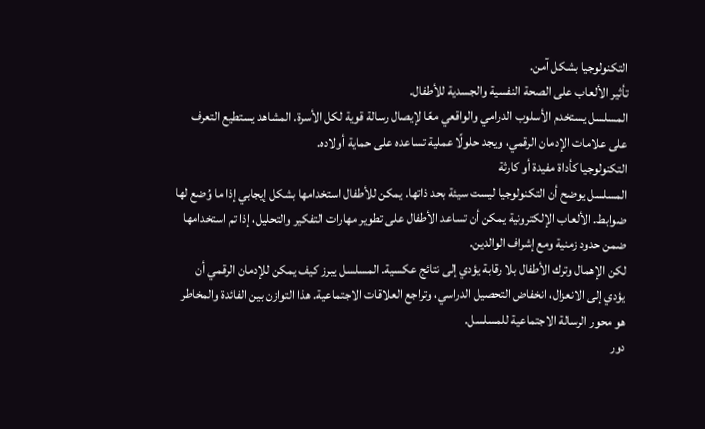التكنولوجيا بشكل آمن.
تأثير الألعاب على الصحة النفسية والجسدية للأطفال.
المسلسل يستخدم الأسلوب الدرامي والواقعي معًا لإيصال رسالة قوية لكل الأسرة. المشاهد يستطيع التعرف على علامات الإدمان الرقمي، ويجد حلولًا عملية تساعده على حماية أولاده.
التكنولوجيا كأداة مفيدة أو كارثة
المسلسل يوضح أن التكنولوجيا ليست سيئة بحد ذاتها. يمكن للأطفال استخدامها بشكل إيجابي إذا ما وُضع لها ضوابط. الألعاب الإلكترونية يمكن أن تساعد الأطفال على تطوير مهارات التفكير والتحليل، إذا تم استخدامها ضمن حدود زمنية ومع إشراف الوالدين.
لكن الإهمال وترك الأطفال بلا رقابة يؤدي إلى نتائج عكسية. المسلسل يبرز كيف يمكن للإدمان الرقمي أن يؤدي إلى الانعزال، انخفاض التحصيل الدراسي، وتراجع العلاقات الاجتماعية. هذا التوازن بين الفائدة والمخاطر هو محور الرسالة الاجتماعية للمسلسل.
دور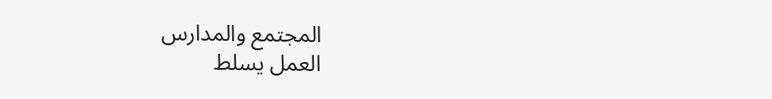المجتمع والمدارس
العمل يسلط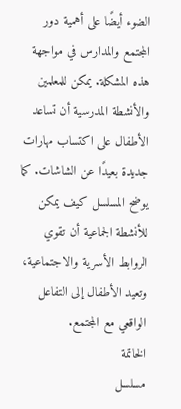الضوء أيضًا على أهمية دور المجتمع والمدارس في مواجهة هذه المشكلة. يمكن للمعلمين والأنشطة المدرسية أن تساعد الأطفال على اكتساب مهارات جديدة بعيدًا عن الشاشات. كما يوضح المسلسل كيف يمكن للأنشطة الجماعية أن تقوي الروابط الأسرية والاجتماعية، وتعيد الأطفال إلى التفاعل الواقعي مع المجتمع.
الخاتمة
مسلسل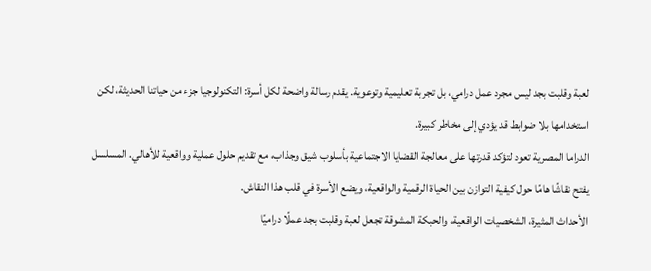لعبة وقلبت بجد ليس مجرد عمل درامي، بل تجربة تعليمية وتوعوية. يقدم رسالة واضحة لكل أسرة: التكنولوجيا جزء من حياتنا الحديثة، لكن استخدامها بلا ضوابط قد يؤدي إلى مخاطر كبيرة.
الدراما المصرية تعود لتؤكد قدرتها على معالجة القضايا الاجتماعية بأسلوب شيق وجذاب، مع تقديم حلول عملية وواقعية للأهالي. المسلسل يفتح نقاشًا هامًا حول كيفية التوازن بين الحياة الرقمية والواقعية، ويضع الأسرة في قلب هذا النقاش.
الأحداث المثيرة، الشخصيات الواقعية، والحبكة المشوقة تجعل لعبة وقلبت بجد عملًا دراميًا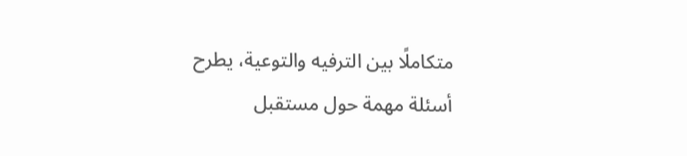متكاملًا بين الترفيه والتوعية، يطرح أسئلة مهمة حول مستقبل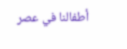أطفالنا في عصر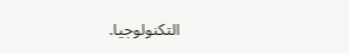التكنولوجيا.